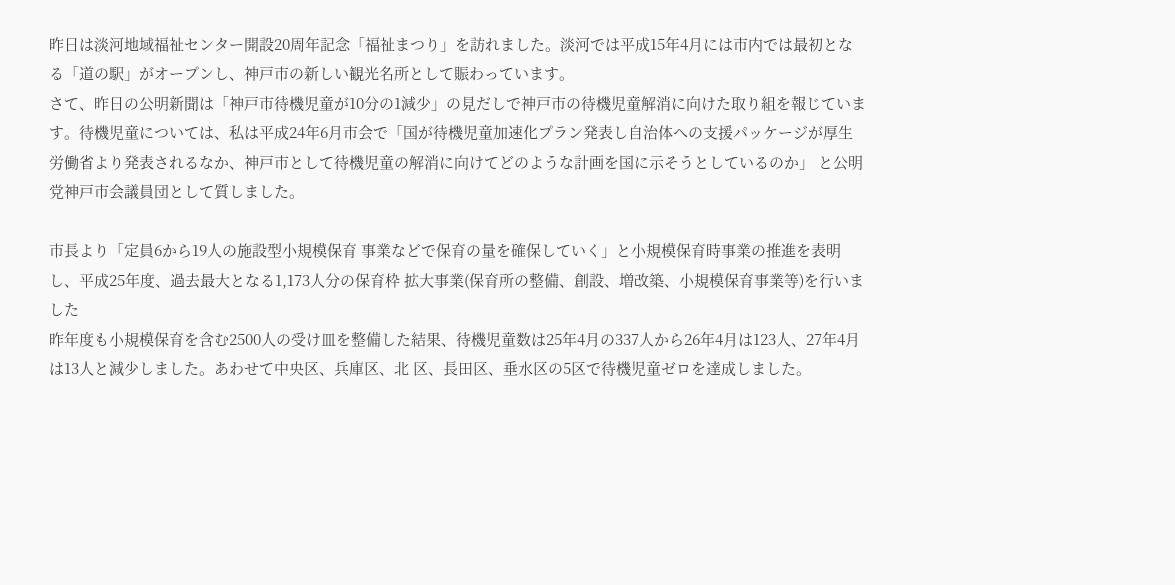昨日は淡河地域福祉センター開設20周年記念「福祉まつり」を訪れました。淡河では平成15年4月には市内では最初となる「道の駅」がオープンし、神戸市の新しい観光名所として賑わっています。
さて、昨日の公明新聞は「神戸市待機児童が10分の1減少」の見だしで神戸市の待機児童解消に向けた取り組を報じています。待機児童については、私は平成24年6月市会で「国が待機児童加速化プラン発表し自治体への支援パッケージが厚生労働省より発表されるなか、神戸市として待機児童の解消に向けてどのような計画を国に示そうとしているのか」 と公明党神戸市会議員団として質しました。

市長より「定員6から19人の施設型小規模保育 事業などで保育の量を確保していく」と小規模保育時事業の推進を表明し、平成25年度、過去最大となる1,173人分の保育枠 拡大事業(保育所の整備、創設、増改築、小規模保育事業等)を行いました
昨年度も小規模保育を含む2500人の受け皿を整備した結果、待機児童数は25年4月の337人から26年4月は123人、27年4月は13人と減少しました。あわせて中央区、兵庫区、北 区、長田区、垂水区の5区で待機児童ゼロを達成しました。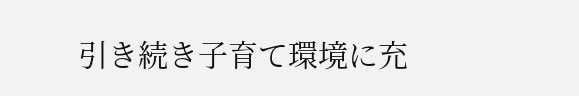引き続き子育て環境に充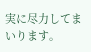実に尽力してまいります。